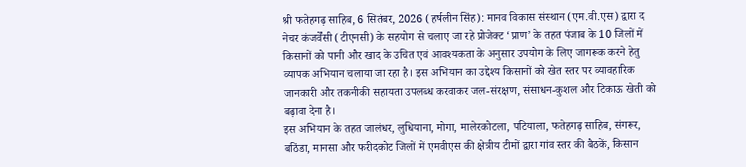श्री फतेहगढ़ साहिब, 6 सितंबर, 2026 (हर्षलीन सिंह): मानव विकास संस्थान (एम.वी.एस) द्वारा द नेचर कंजर्वेंसी (टीएनसी) के सहयोग से चलाए जा रहे प्रोजेक्ट ‘प्राण’ के तहत पंजाब के 10 जिलों में किसानों को पानी और खाद के उचित एवं आवश्यकता के अनुसार उपयोग के लिए जागरूक करने हेतु व्यापक अभियान चलाया जा रहा है। इस अभियान का उद्देश्य किसानों को खेत स्तर पर व्यावहारिक जानकारी और तकनीकी सहायता उपलब्ध करवाकर जल-संरक्षण, संसाधन-कुशल और टिकाऊ खेती को बढ़ावा देना है।
इस अभियान के तहत जालंधर, लुधियाना, मोगा, मालेरकोटला, पटियाला, फतेहगढ़ साहिब, संगरूर, बठिंडा, मानसा और फरीदकोट जिलों में एमवीएस की क्षेत्रीय टीमों द्वारा गांव स्तर की बैठकें, किसान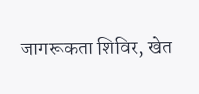जागरूकता शिविर, खेत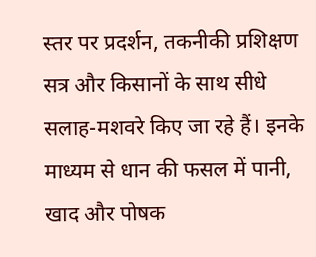स्तर पर प्रदर्शन, तकनीकी प्रशिक्षण सत्र और किसानों के साथ सीधे सलाह-मशवरे किए जा रहे हैं। इनके माध्यम से धान की फसल में पानी, खाद और पोषक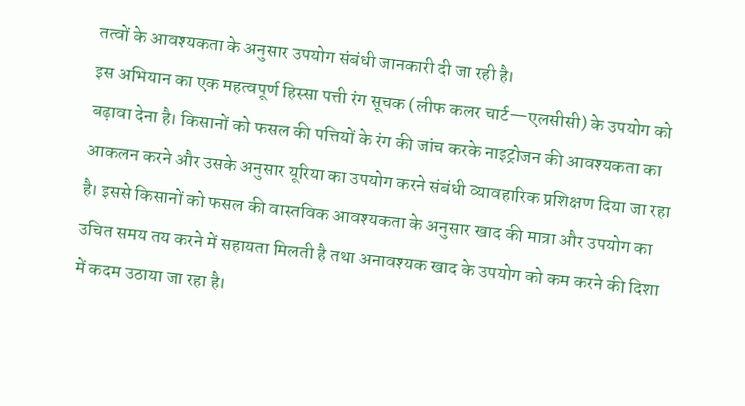तत्वों के आवश्यकता के अनुसार उपयोग संबंधी जानकारी दी जा रही है।
इस अभियान का एक महत्वपूर्ण हिस्सा पत्ती रंग सूचक (लीफ कलर चार्ट—एलसीसी) के उपयोग को बढ़ावा देना है। किसानों को फसल की पत्तियों के रंग की जांच करके नाइट्रोजन की आवश्यकता का आकलन करने और उसके अनुसार यूरिया का उपयोग करने संबंधी व्यावहारिक प्रशिक्षण दिया जा रहा है। इससे किसानों को फसल की वास्तविक आवश्यकता के अनुसार खाद की मात्रा और उपयोग का उचित समय तय करने में सहायता मिलती है तथा अनावश्यक खाद के उपयोग को कम करने की दिशा में कदम उठाया जा रहा है।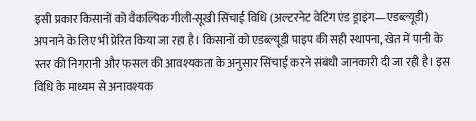इसी प्रकार किसानों को वैकल्पिक गीली-सूखी सिंचाई विधि (अल्टरनेट वेटिंग एंड ड्राइंग—एडब्ल्यूडी) अपनाने के लिए भी प्रेरित किया जा रहा है। किसानों को एडब्ल्यूडी पाइप की सही स्थापना, खेत में पानी के स्तर की निगरानी और फसल की आवश्यकता के अनुसार सिंचाई करने संबंधी जानकारी दी जा रही है। इस विधि के माध्यम से अनावश्यक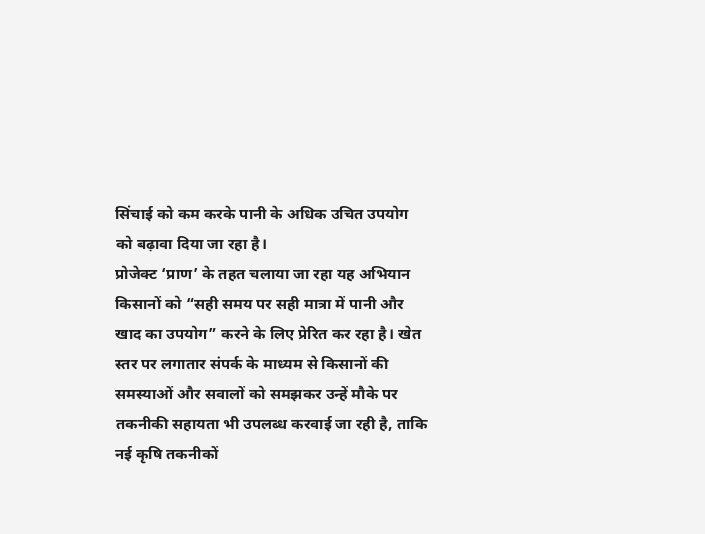सिंचाई को कम करके पानी के अधिक उचित उपयोग को बढ़ावा दिया जा रहा है।
प्रोजेक्ट ‘प्राण’ के तहत चलाया जा रहा यह अभियान किसानों को “सही समय पर सही मात्रा में पानी और खाद का उपयोग” करने के लिए प्रेरित कर रहा है। खेत स्तर पर लगातार संपर्क के माध्यम से किसानों की समस्याओं और सवालों को समझकर उन्हें मौके पर तकनीकी सहायता भी उपलब्ध करवाई जा रही है, ताकि नई कृषि तकनीकों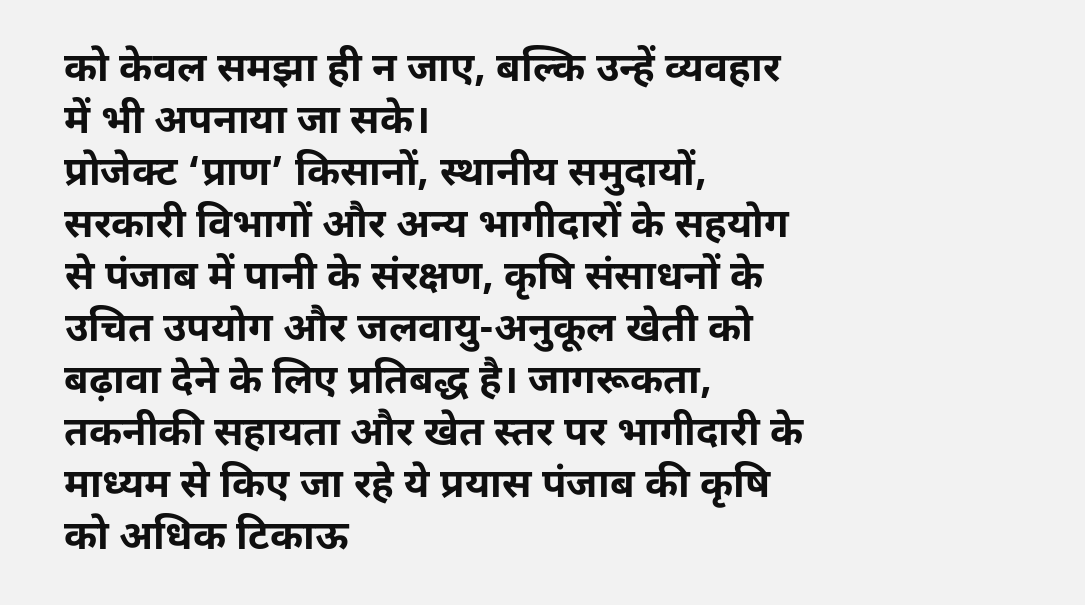को केवल समझा ही न जाए, बल्कि उन्हें व्यवहार में भी अपनाया जा सके।
प्रोजेक्ट ‘प्राण’ किसानों, स्थानीय समुदायों, सरकारी विभागों और अन्य भागीदारों के सहयोग से पंजाब में पानी के संरक्षण, कृषि संसाधनों के उचित उपयोग और जलवायु-अनुकूल खेती को बढ़ावा देने के लिए प्रतिबद्ध है। जागरूकता, तकनीकी सहायता और खेत स्तर पर भागीदारी के माध्यम से किए जा रहे ये प्रयास पंजाब की कृषि को अधिक टिकाऊ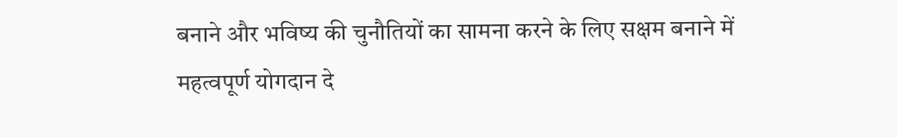बनाने और भविष्य की चुनौतियों का सामना करने के लिए सक्षम बनाने में महत्वपूर्ण योगदान दे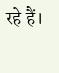रहे हैं।